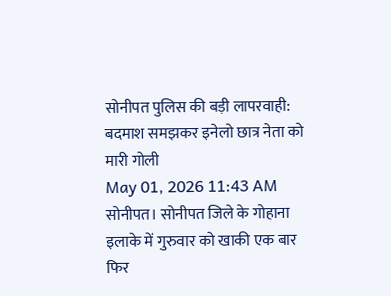सोनीपत पुलिस की बड़ी लापरवाही: बदमाश समझकर इनेलो छात्र नेता को मारी गोली
May 01, 2026 11:43 AM
सोनीपत। सोनीपत जिले के गोहाना इलाके में गुरुवार को खाकी एक बार फिर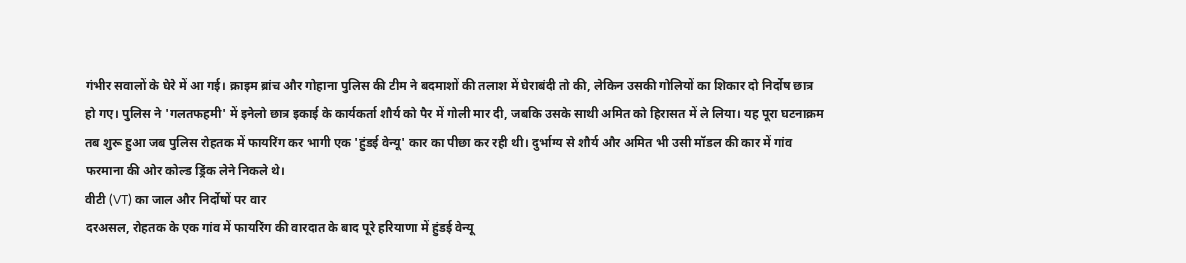गंभीर सवालों के घेरे में आ गई। क्राइम ब्रांच और गोहाना पुलिस की टीम ने बदमाशों की तलाश में घेराबंदी तो की, लेकिन उसकी गोलियों का शिकार दो निर्दोष छात्र हो गए। पुलिस ने 'गलतफहमी' में इनेलो छात्र इकाई के कार्यकर्ता शौर्य को पैर में गोली मार दी, जबकि उसके साथी अमित को हिरासत में ले लिया। यह पूरा घटनाक्रम तब शुरू हुआ जब पुलिस रोहतक में फायरिंग कर भागी एक 'हुंडई वेन्यू' कार का पीछा कर रही थी। दुर्भाग्य से शौर्य और अमित भी उसी मॉडल की कार में गांव फरमाना की ओर कोल्ड ड्रिंक लेने निकले थे।
वीटी (VT) का जाल और निर्दोषों पर वार
दरअसल, रोहतक के एक गांव में फायरिंग की वारदात के बाद पूरे हरियाणा में हुंडई वेन्यू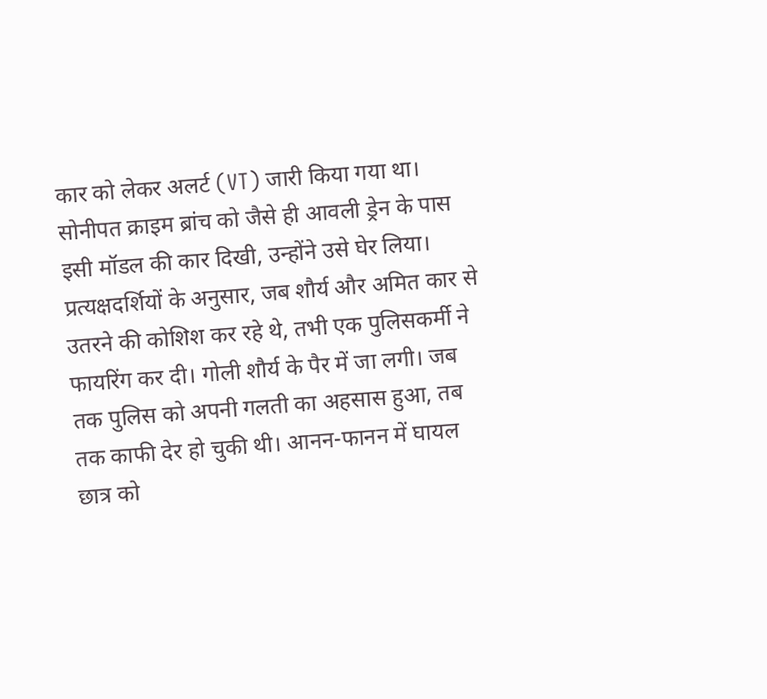कार को लेकर अलर्ट (VT) जारी किया गया था। सोनीपत क्राइम ब्रांच को जैसे ही आवली ड्रेन के पास इसी मॉडल की कार दिखी, उन्होंने उसे घेर लिया। प्रत्यक्षदर्शियों के अनुसार, जब शौर्य और अमित कार से उतरने की कोशिश कर रहे थे, तभी एक पुलिसकर्मी ने फायरिंग कर दी। गोली शौर्य के पैर में जा लगी। जब तक पुलिस को अपनी गलती का अहसास हुआ, तब तक काफी देर हो चुकी थी। आनन-फानन में घायल छात्र को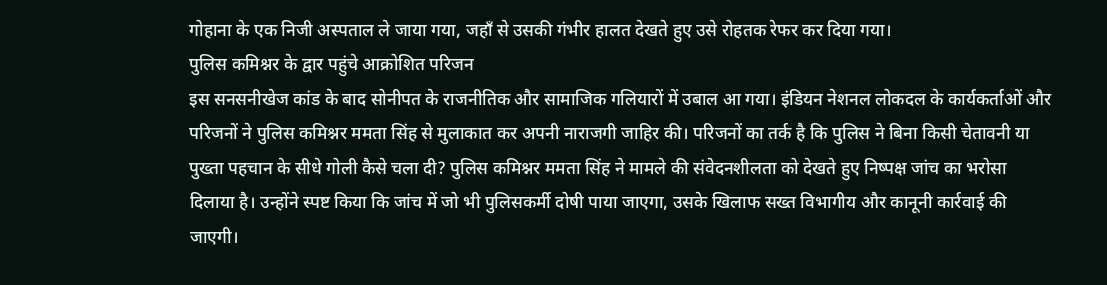गोहाना के एक निजी अस्पताल ले जाया गया, जहाँ से उसकी गंभीर हालत देखते हुए उसे रोहतक रेफर कर दिया गया।
पुलिस कमिश्नर के द्वार पहुंचे आक्रोशित परिजन
इस सनसनीखेज कांड के बाद सोनीपत के राजनीतिक और सामाजिक गलियारों में उबाल आ गया। इंडियन नेशनल लोकदल के कार्यकर्ताओं और परिजनों ने पुलिस कमिश्नर ममता सिंह से मुलाकात कर अपनी नाराजगी जाहिर की। परिजनों का तर्क है कि पुलिस ने बिना किसी चेतावनी या पुख्ता पहचान के सीधे गोली कैसे चला दी? पुलिस कमिश्नर ममता सिंह ने मामले की संवेदनशीलता को देखते हुए निष्पक्ष जांच का भरोसा दिलाया है। उन्होंने स्पष्ट किया कि जांच में जो भी पुलिसकर्मी दोषी पाया जाएगा, उसके खिलाफ सख्त विभागीय और कानूनी कार्रवाई की जाएगी।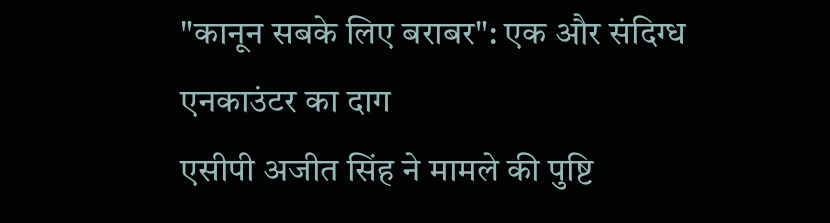"कानून सबके लिए बराबर": एक और संदिग्ध एनकाउंटर का दाग
एसीपी अजीत सिंह ने मामले की पुष्टि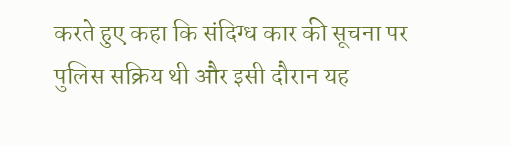करते हुए कहा कि संदिग्ध कार की सूचना पर पुलिस सक्रिय थी और इसी दौरान यह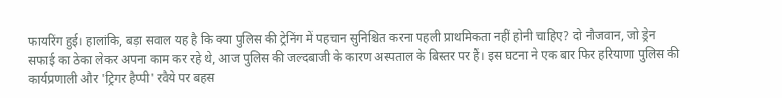फायरिंग हुई। हालांकि, बड़ा सवाल यह है कि क्या पुलिस की ट्रेनिंग में पहचान सुनिश्चित करना पहली प्राथमिकता नहीं होनी चाहिए? दो नौजवान, जो ड्रेन सफाई का ठेका लेकर अपना काम कर रहे थे, आज पुलिस की जल्दबाजी के कारण अस्पताल के बिस्तर पर हैं। इस घटना ने एक बार फिर हरियाणा पुलिस की कार्यप्रणाली और 'ट्रिगर हैप्पी' रवैये पर बहस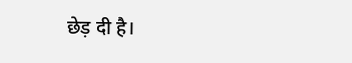छेड़ दी है।